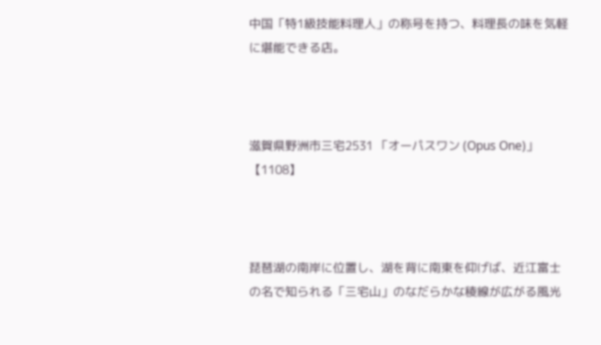中国「特1級技能料理人」の称号を持つ、料理長の味を気軽に堪能できる店。



滋賀県野洲市三宅2531 「オーパスワン (Opus One)」 【1108】



琵琶湖の南岸に位置し、湖を背に南東を仰げば、近江富士の名で知られる「三宅山」のなだらかな稜線が広がる風光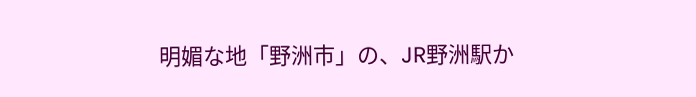明媚な地「野洲市」の、JR野洲駅か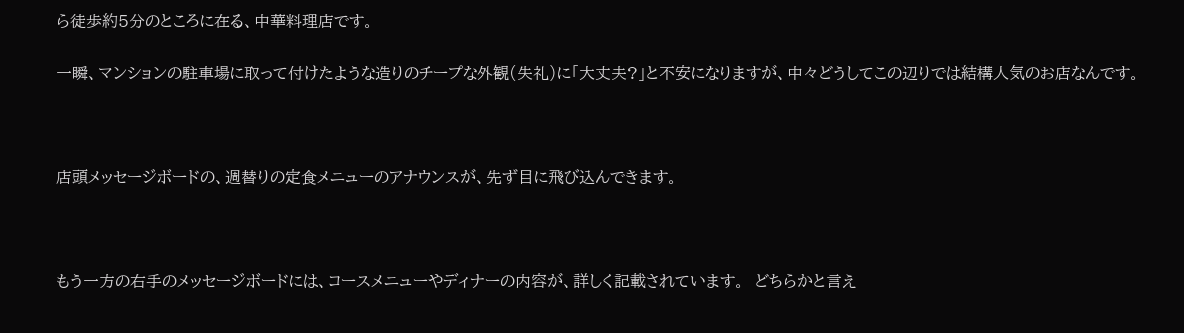ら徒歩約5分のところに在る、中華料理店です。

一瞬、マンションの駐車場に取って付けたような造りのチープな外観(失礼)に「大丈夫?」と不安になりますが、中々どうしてこの辺りでは結構人気のお店なんです。



店頭メッセージボードの、週替りの定食メニューのアナウンスが、先ず目に飛び込んできます。



もう一方の右手のメッセージボードには、コースメニューやディナーの内容が、詳しく記載されています。  どちらかと言え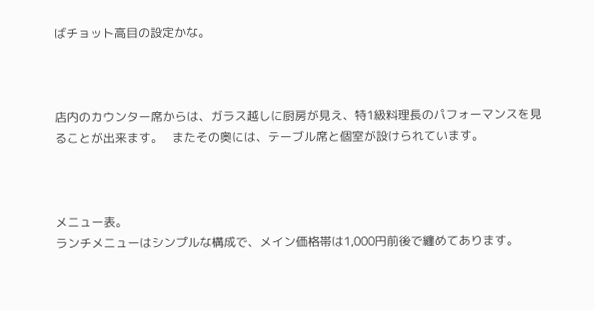ばチョット高目の設定かな。



店内のカウンター席からは、ガラス越しに厨房が見え、特1級料理長のパフォーマンスを見ることが出来ます。   またその奥には、テーブル席と個室が設けられています。



メニュー表。
ランチメニューはシンプルな構成で、メイン価格帯は1,000円前後で纏めてあります。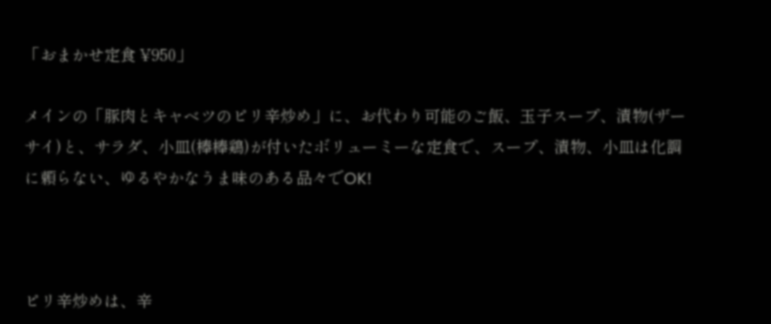「おまかせ定食 ¥950」

メインの「豚肉とキャベツのピリ辛炒め」に、お代わり可能のご飯、玉子スープ、漬物(ザーサイ)と、サラダ、小皿(棒棒鶏)が付いたボリューミーな定食で、スープ、漬物、小皿は化調に頼らない、ゆるやかなうま味のある品々でOK!



ピリ辛炒めは、辛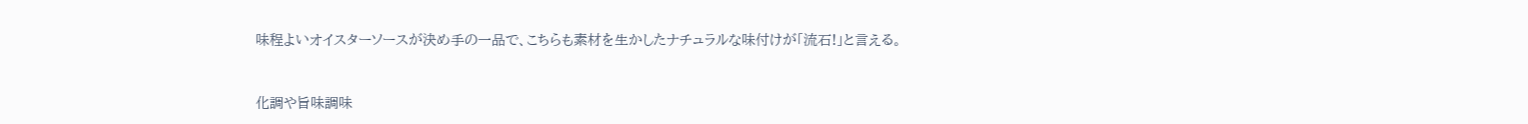味程よいオイスターソースが決め手の一品で、こちらも素材を生かしたナチュラルな味付けが「流石!」と言える。


化調や旨味調味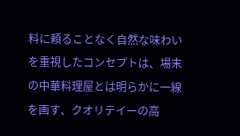料に頼ることなく自然な味わいを重視したコンセプトは、場末の中華料理屋とは明らかに一線を画す、クオリテイーの高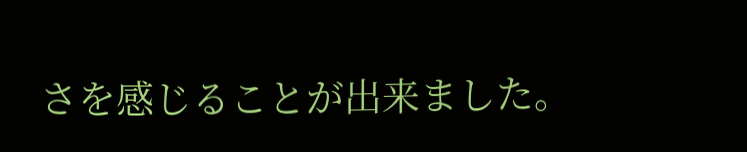さを感じることが出来ました。